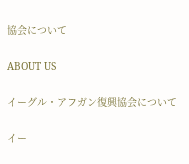協会について

ABOUT US

イーグル・アフガン復興協会について

イー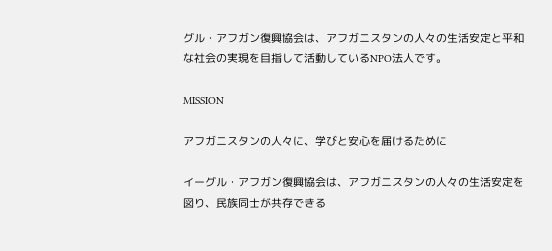グル・アフガン復興協会は、アフガニスタンの人々の生活安定と平和な社会の実現を目指して活動しているNPO法人です。

MISSION

アフガニスタンの人々に、学びと安心を届けるために

イーグル・アフガン復興協会は、アフガニスタンの人々の生活安定を図り、民族同士が共存できる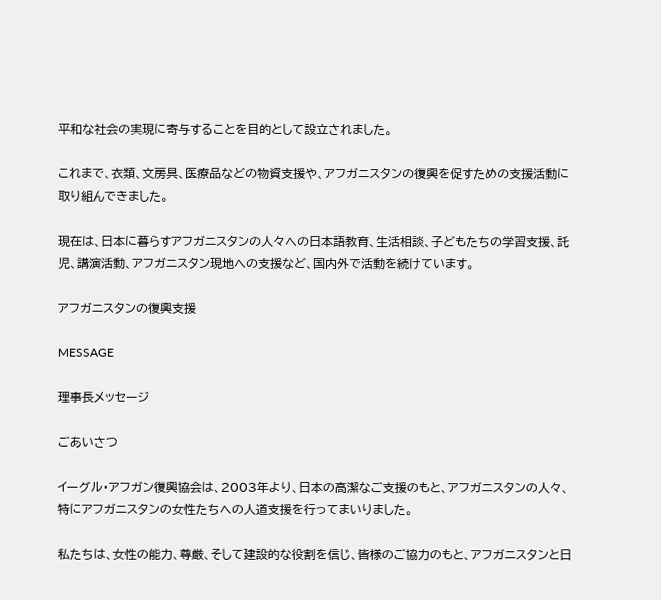平和な社会の実現に寄与することを目的として設立されました。

これまで、衣類、文房具、医療品などの物資支援や、アフガニスタンの復興を促すための支援活動に取り組んできました。

現在は、日本に暮らすアフガニスタンの人々への日本語教育、生活相談、子どもたちの学習支援、託児、講演活動、アフガニスタン現地への支援など、国内外で活動を続けています。

アフガニスタンの復興支援

MESSAGE

理事長メッセージ

ごあいさつ

イーグル・アフガン復興協会は、2003年より、日本の高潔なご支援のもと、アフガニスタンの人々、特にアフガニスタンの女性たちへの人道支援を行ってまいりました。

私たちは、女性の能力、尊厳、そして建設的な役割を信じ、皆様のご協力のもと、アフガニスタンと日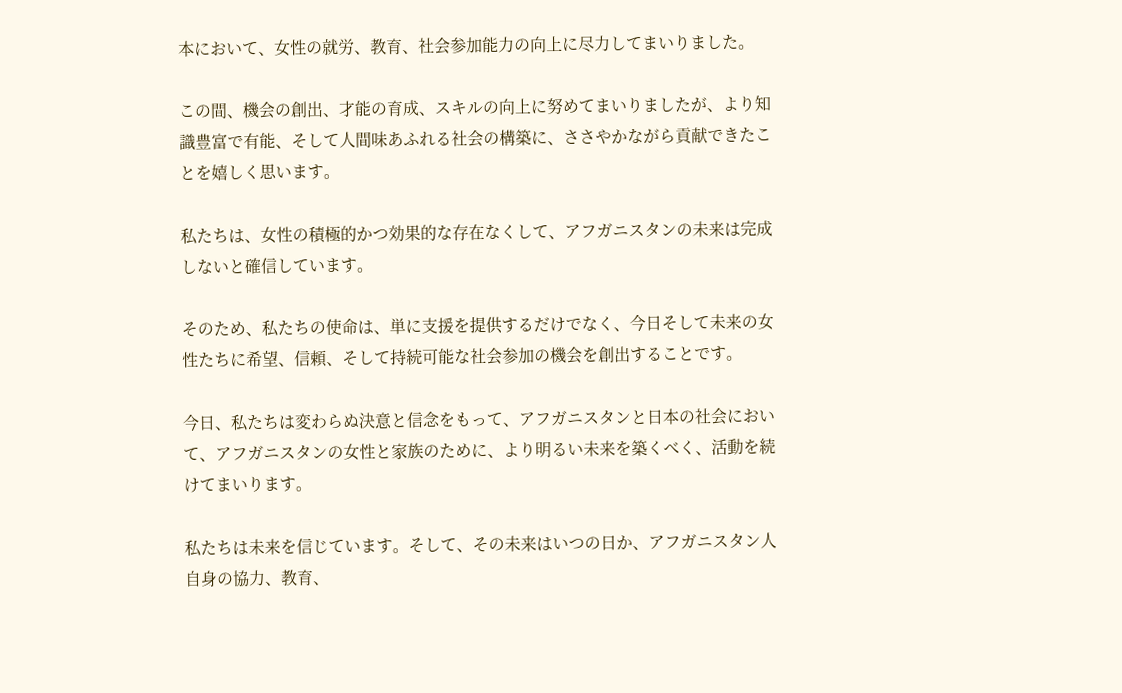本において、女性の就労、教育、社会参加能力の向上に尽力してまいりました。

この間、機会の創出、才能の育成、スキルの向上に努めてまいりましたが、より知識豊富で有能、そして人間味あふれる社会の構築に、ささやかながら貢献できたことを嬉しく思います。

私たちは、女性の積極的かつ効果的な存在なくして、アフガニスタンの未来は完成しないと確信しています。

そのため、私たちの使命は、単に支援を提供するだけでなく、今日そして未来の女性たちに希望、信頼、そして持続可能な社会参加の機会を創出することです。

今日、私たちは変わらぬ決意と信念をもって、アフガニスタンと日本の社会において、アフガニスタンの女性と家族のために、より明るい未来を築くべく、活動を続けてまいります。

私たちは未来を信じています。そして、その未来はいつの日か、アフガニスタン人自身の協力、教育、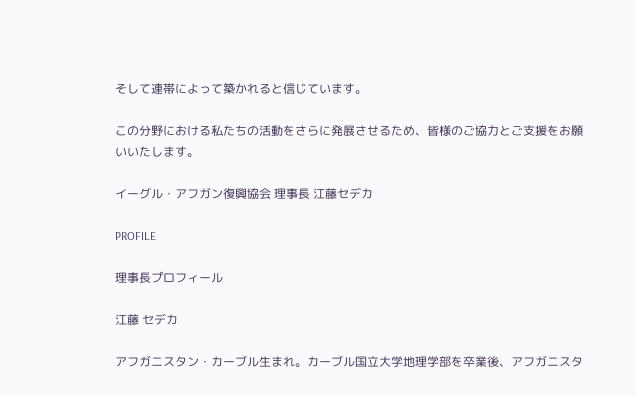そして連帯によって築かれると信じています。

この分野における私たちの活動をさらに発展させるため、皆様のご協力とご支援をお願いいたします。

イーグル・アフガン復興協会 理事長 江藤セデカ

PROFILE

理事長プロフィール

江藤 セデカ

アフガニスタン・カーブル生まれ。カーブル国立大学地理学部を卒業後、アフガニスタ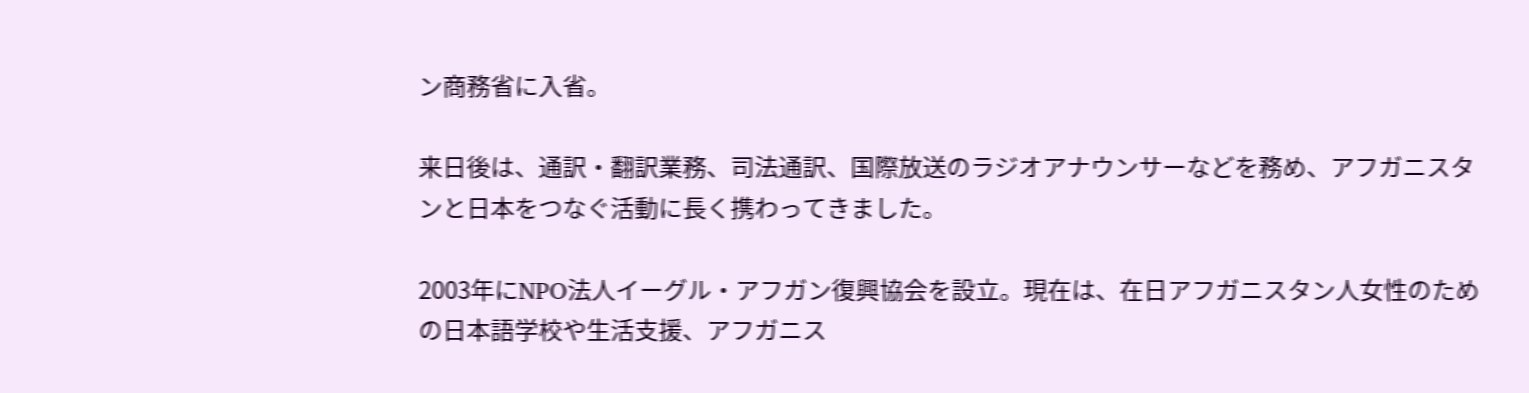ン商務省に入省。

来日後は、通訳・翻訳業務、司法通訳、国際放送のラジオアナウンサーなどを務め、アフガニスタンと日本をつなぐ活動に長く携わってきました。

2003年にNPO法人イーグル・アフガン復興協会を設立。現在は、在日アフガニスタン人女性のための日本語学校や生活支援、アフガニス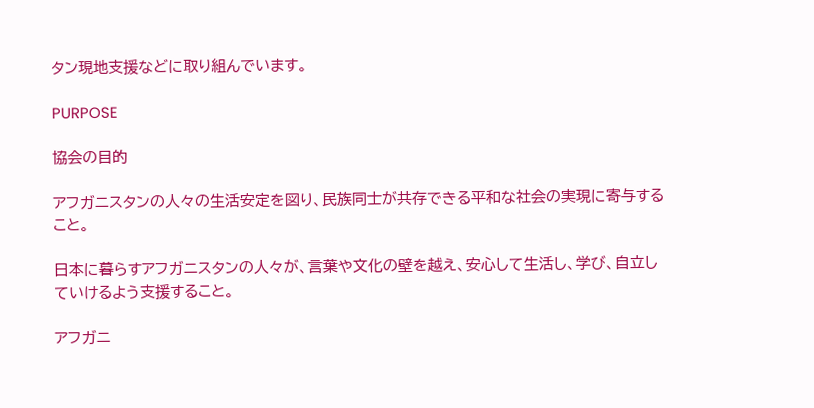タン現地支援などに取り組んでいます。

PURPOSE

協会の目的

アフガニスタンの人々の生活安定を図り、民族同士が共存できる平和な社会の実現に寄与すること。

日本に暮らすアフガニスタンの人々が、言葉や文化の壁を越え、安心して生活し、学び、自立していけるよう支援すること。

アフガニ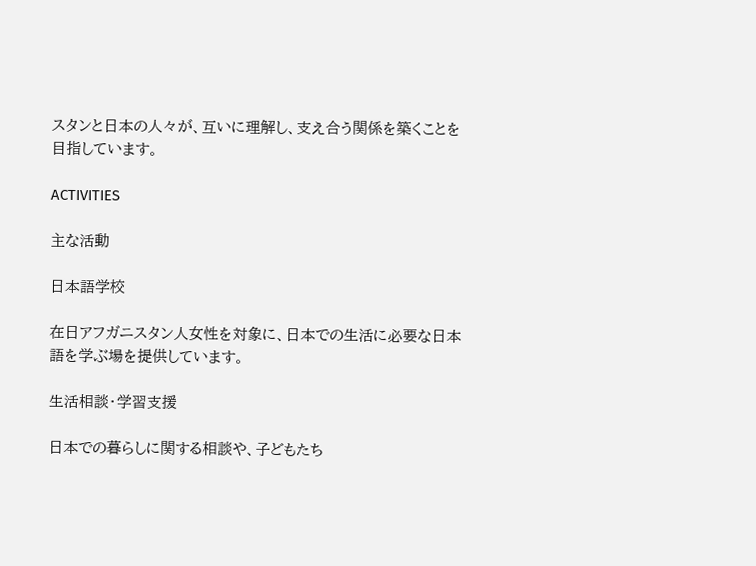スタンと日本の人々が、互いに理解し、支え合う関係を築くことを目指しています。

ACTIVITIES

主な活動

日本語学校

在日アフガニスタン人女性を対象に、日本での生活に必要な日本語を学ぶ場を提供しています。

生活相談・学習支援

日本での暮らしに関する相談や、子どもたち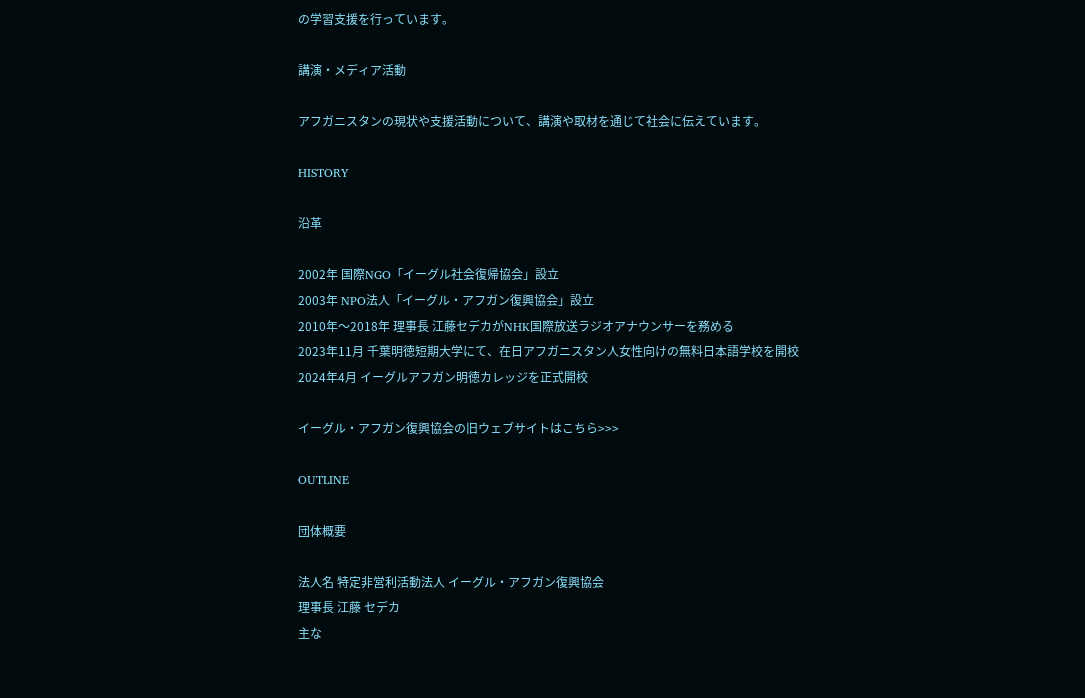の学習支援を行っています。

講演・メディア活動

アフガニスタンの現状や支援活動について、講演や取材を通じて社会に伝えています。

HISTORY

沿革

2002年 国際NGO「イーグル社会復帰協会」設立
2003年 NPO法人「イーグル・アフガン復興協会」設立
2010年〜2018年 理事長 江藤セデカがNHK国際放送ラジオアナウンサーを務める
2023年11月 千葉明徳短期大学にて、在日アフガニスタン人女性向けの無料日本語学校を開校
2024年4月 イーグルアフガン明徳カレッジを正式開校

イーグル・アフガン復興協会の旧ウェブサイトはこちら>>>

OUTLINE

団体概要

法人名 特定非営利活動法人 イーグル・アフガン復興協会
理事長 江藤 セデカ
主な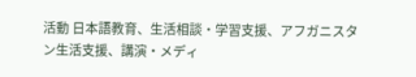活動 日本語教育、生活相談・学習支援、アフガニスタン生活支援、講演・メディ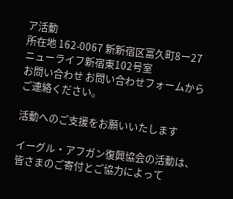ア活動
所在地 162-0067 新新宿区富久町8ー27 ニューライフ新宿東102号室
お問い合わせ お問い合わせフォームからご連絡ください。

活動へのご支援をお願いいたします

イーグル・アフガン復興協会の活動は、皆さまのご寄付とご協力によって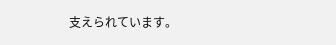支えられています。